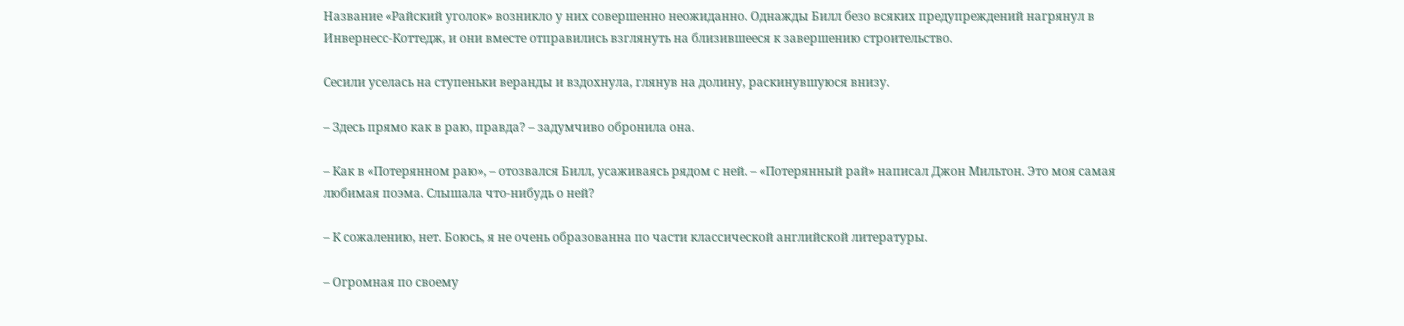Название «Райский уголок» возникло у них совершенно неожиданно. Однажды Билл безо всяких предупреждений нагрянул в Инвернесс-Коттедж, и они вместе отправились взглянуть на близившееся к завершению строительство.

Сесили уселась на ступеньки веранды и вздохнула, глянув на долину, раскинувшуюся внизу.

– Здесь прямо как в раю, правда? – задумчиво обронила она.

– Как в «Потерянном раю», – отозвался Билл, усаживаясь рядом с ней. – «Потерянный рай» написал Джон Мильтон. Это моя самая любимая поэма. Слышала что-нибудь о ней?

– К сожалению, нет. Боюсь, я не очень образованна по части классической английской литературы.

– Огромная по своему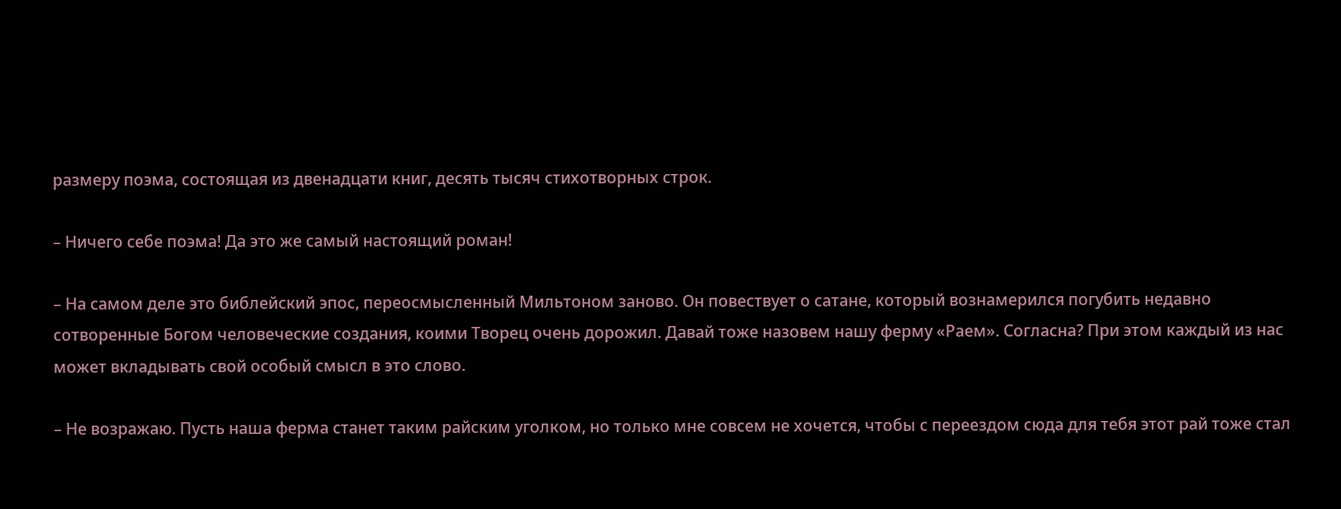размеру поэма, состоящая из двенадцати книг, десять тысяч стихотворных строк.

– Ничего себе поэма! Да это же самый настоящий роман!

– На самом деле это библейский эпос, переосмысленный Мильтоном заново. Он повествует о сатане, который вознамерился погубить недавно сотворенные Богом человеческие создания, коими Творец очень дорожил. Давай тоже назовем нашу ферму «Раем». Согласна? При этом каждый из нас может вкладывать свой особый смысл в это слово.

– Не возражаю. Пусть наша ферма станет таким райским уголком, но только мне совсем не хочется, чтобы с переездом сюда для тебя этот рай тоже стал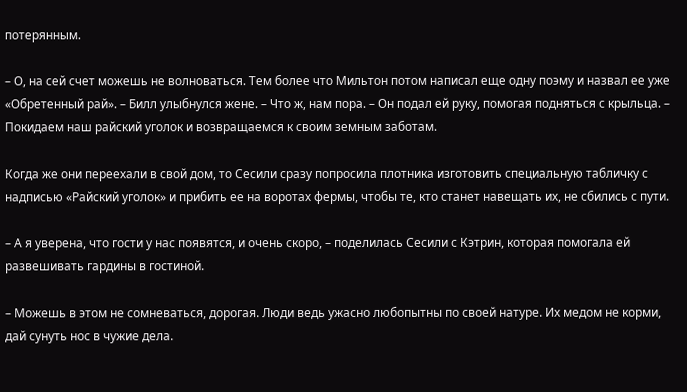потерянным.

– О, на сей счет можешь не волноваться. Тем более что Мильтон потом написал еще одну поэму и назвал ее уже «Обретенный рай». – Билл улыбнулся жене. – Что ж, нам пора. – Он подал ей руку, помогая подняться с крыльца. – Покидаем наш райский уголок и возвращаемся к своим земным заботам.

Когда же они переехали в свой дом, то Сесили сразу попросила плотника изготовить специальную табличку с надписью «Райский уголок» и прибить ее на воротах фермы, чтобы те, кто станет навещать их, не сбились с пути.

– А я уверена, что гости у нас появятся, и очень скоро, – поделилась Сесили с Кэтрин, которая помогала ей развешивать гардины в гостиной.

– Можешь в этом не сомневаться, дорогая. Люди ведь ужасно любопытны по своей натуре. Их медом не корми, дай сунуть нос в чужие дела.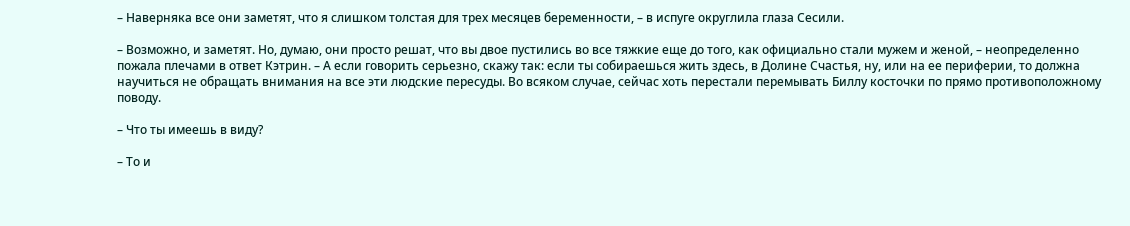– Наверняка все они заметят, что я слишком толстая для трех месяцев беременности, – в испуге округлила глаза Сесили.

– Возможно, и заметят. Но, думаю, они просто решат, что вы двое пустились во все тяжкие еще до того, как официально стали мужем и женой, – неопределенно пожала плечами в ответ Кэтрин. – А если говорить серьезно, скажу так: если ты собираешься жить здесь, в Долине Счастья, ну, или на ее периферии, то должна научиться не обращать внимания на все эти людские пересуды. Во всяком случае, сейчас хоть перестали перемывать Биллу косточки по прямо противоположному поводу.

– Что ты имеешь в виду?

– То и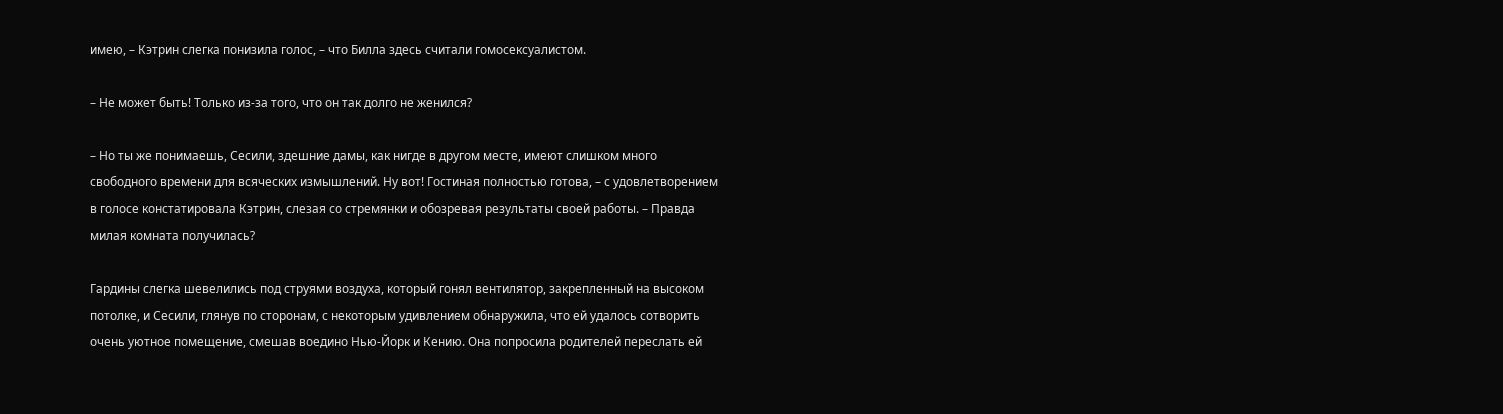имею, – Кэтрин слегка понизила голос, – что Билла здесь считали гомосексуалистом.

– Не может быть! Только из-за того, что он так долго не женился?

– Но ты же понимаешь, Сесили, здешние дамы, как нигде в другом месте, имеют слишком много свободного времени для всяческих измышлений. Ну вот! Гостиная полностью готова, – с удовлетворением в голосе констатировала Кэтрин, слезая со стремянки и обозревая результаты своей работы. – Правда милая комната получилась?

Гардины слегка шевелились под струями воздуха, который гонял вентилятор, закрепленный на высоком потолке, и Сесили, глянув по сторонам, с некоторым удивлением обнаружила, что ей удалось сотворить очень уютное помещение, смешав воедино Нью-Йорк и Кению. Она попросила родителей переслать ей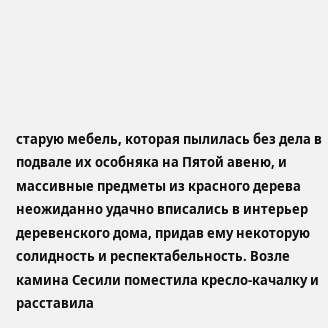старую мебель, которая пылилась без дела в подвале их особняка на Пятой авеню, и массивные предметы из красного дерева неожиданно удачно вписались в интерьер деревенского дома, придав ему некоторую солидность и респектабельность. Возле камина Сесили поместила кресло-качалку и расставила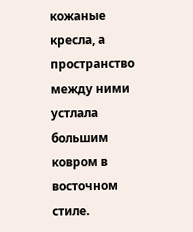кожаные кресла, а пространство между ними устлала большим ковром в восточном стиле.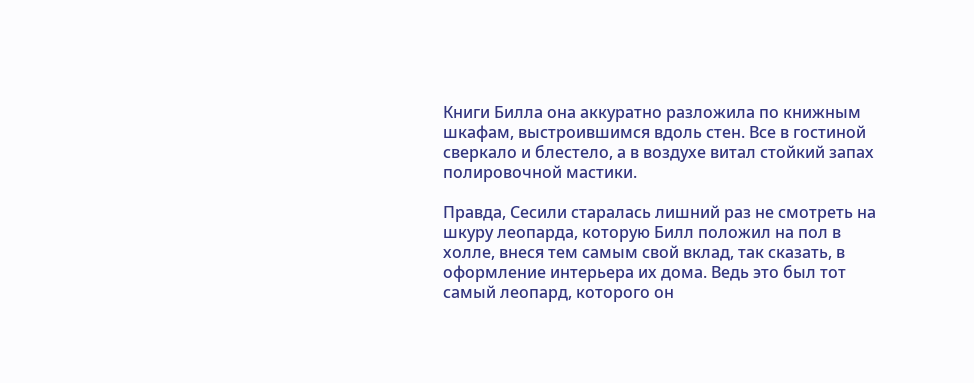Книги Билла она аккуратно разложила по книжным шкафам, выстроившимся вдоль стен. Все в гостиной сверкало и блестело, а в воздухе витал стойкий запах полировочной мастики.

Правда, Сесили старалась лишний раз не смотреть на шкуру леопарда, которую Билл положил на пол в холле, внеся тем самым свой вклад, так сказать, в оформление интерьера их дома. Ведь это был тот самый леопард, которого он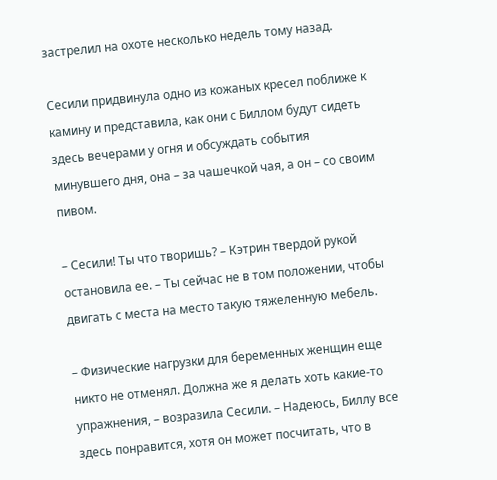застрелил на охоте несколько недель тому назад.

Сесили придвинула одно из кожаных кресел поближе к камину и представила, как они с Биллом будут сидеть здесь вечерами у огня и обсуждать события минувшего дня, она – за чашечкой чая, а он – со своим пивом.

– Сесили! Ты что творишь? – Кэтрин твердой рукой остановила ее. – Ты сейчас не в том положении, чтобы двигать с места на место такую тяжеленную мебель.

– Физические нагрузки для беременных женщин еще никто не отменял. Должна же я делать хоть какие-то упражнения, – возразила Сесили. – Надеюсь, Биллу все здесь понравится, хотя он может посчитать, что в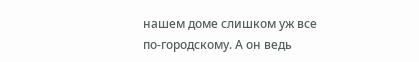нашем доме слишком уж все по-городскому. А он ведь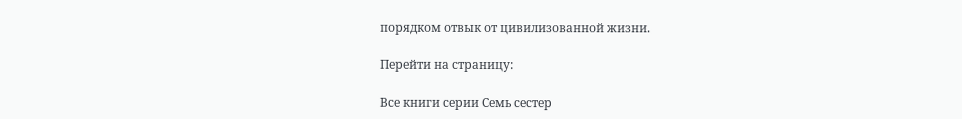порядком отвык от цивилизованной жизни.

Перейти на страницу:

Все книги серии Семь сестер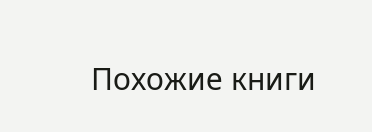Похожие книги